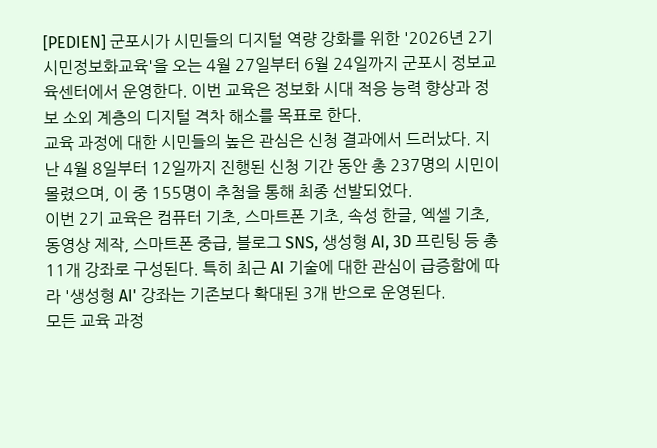[PEDIEN] 군포시가 시민들의 디지털 역량 강화를 위한 '2026년 2기 시민정보화교육'을 오는 4월 27일부터 6월 24일까지 군포시 정보교육센터에서 운영한다. 이번 교육은 정보화 시대 적응 능력 향상과 정보 소외 계층의 디지털 격차 해소를 목표로 한다.
교육 과정에 대한 시민들의 높은 관심은 신청 결과에서 드러났다. 지난 4월 8일부터 12일까지 진행된 신청 기간 동안 총 237명의 시민이 몰렸으며, 이 중 155명이 추첨을 통해 최종 선발되었다.
이번 2기 교육은 컴퓨터 기초, 스마트폰 기초, 속성 한글, 엑셀 기초, 동영상 제작, 스마트폰 중급, 블로그 SNS, 생성형 AI, 3D 프린팅 등 총 11개 강좌로 구성된다. 특히 최근 AI 기술에 대한 관심이 급증함에 따라 '생성형 AI' 강좌는 기존보다 확대된 3개 반으로 운영된다.
모든 교육 과정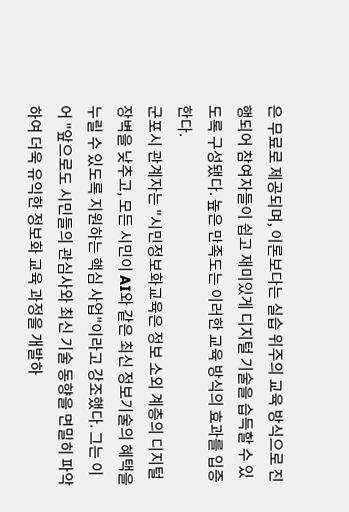은 무료로 제공되며, 이론보다는 실습 위주의 교육 방식으로 진행되어 참여자들이 쉽고 재미있게 디지털 기술을 습득할 수 있도록 구성됐다. 높은 만족도는 이러한 교육 방식의 효과를 입증한다.
군포시 관계자는 "시민정보화교육은 정보 소외 계층의 디지털 장벽을 낮추고, 모든 시민이 AI와 같은 최신 정보기술의 혜택을 누릴 수 있도록 지원하는 핵심 사업"이라고 강조했다. 그는 이어 "앞으로도 시민들의 관심사와 최신 기술 동향을 면밀히 파악하여 더욱 유익한 정보화 교육 과정을 개발하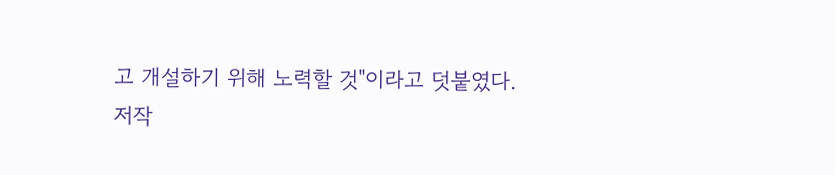고 개설하기 위해 노력할 것"이라고 덧붙였다.
저작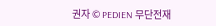권자 © PEDIEN 무단전재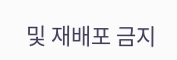및 재배포 금지